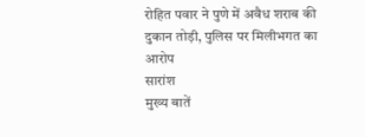रोहित पवार ने पुणे में अवैध शराब की दुकान तोड़ी, पुलिस पर मिलीभगत का आरोप
सारांश
मुख्य बातें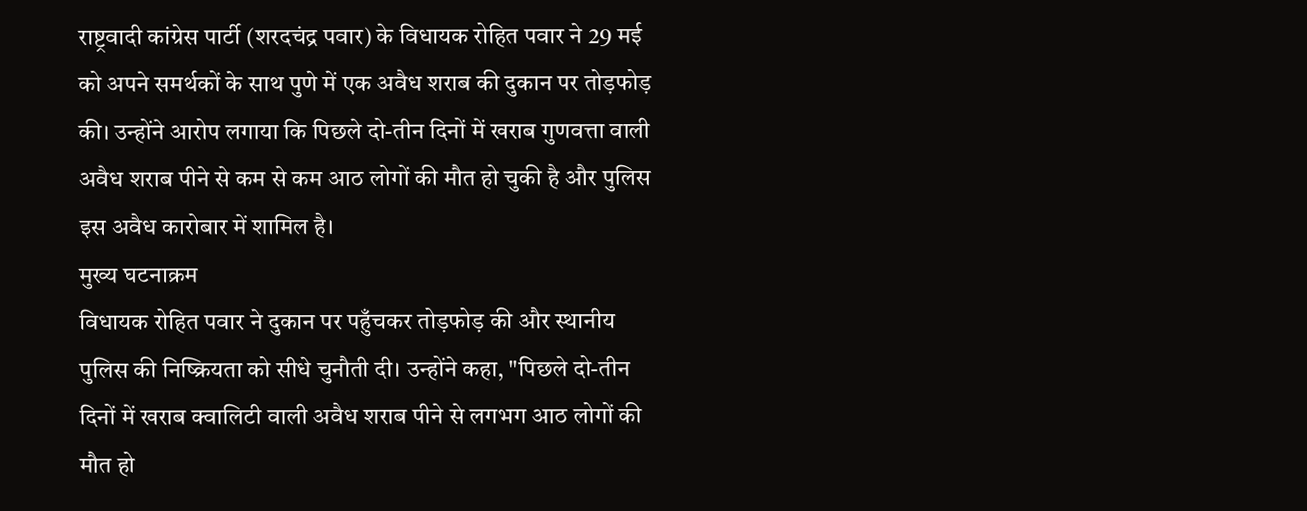राष्ट्रवादी कांग्रेस पार्टी (शरदचंद्र पवार) के विधायक रोहित पवार ने 29 मई को अपने समर्थकों के साथ पुणे में एक अवैध शराब की दुकान पर तोड़फोड़ की। उन्होंने आरोप लगाया कि पिछले दो-तीन दिनों में खराब गुणवत्ता वाली अवैध शराब पीने से कम से कम आठ लोगों की मौत हो चुकी है और पुलिस इस अवैध कारोबार में शामिल है।
मुख्य घटनाक्रम
विधायक रोहित पवार ने दुकान पर पहुँचकर तोड़फोड़ की और स्थानीय पुलिस की निष्क्रियता को सीधे चुनौती दी। उन्होंने कहा, "पिछले दो-तीन दिनों में खराब क्वालिटी वाली अवैध शराब पीने से लगभग आठ लोगों की मौत हो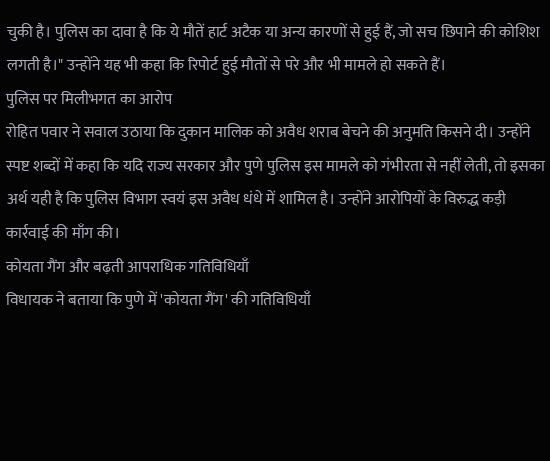चुकी है। पुलिस का दावा है कि ये मौतें हार्ट अटैक या अन्य कारणों से हुई हैं, जो सच छिपाने की कोशिश लगती है।" उन्होंने यह भी कहा कि रिपोर्ट हुई मौतों से परे और भी मामले हो सकते हैं।
पुलिस पर मिलीभगत का आरोप
रोहित पवार ने सवाल उठाया कि दुकान मालिक को अवैध शराब बेचने की अनुमति किसने दी। उन्होंने स्पष्ट शब्दों में कहा कि यदि राज्य सरकार और पुणे पुलिस इस मामले को गंभीरता से नहीं लेती, तो इसका अर्थ यही है कि पुलिस विभाग स्वयं इस अवैध धंधे में शामिल है। उन्होंने आरोपियों के विरुद्ध कड़ी कार्रवाई की माँग की।
कोयता गैंग और बढ़ती आपराधिक गतिविधियाँ
विधायक ने बताया कि पुणे में 'कोयता गैंग' की गतिविधियाँ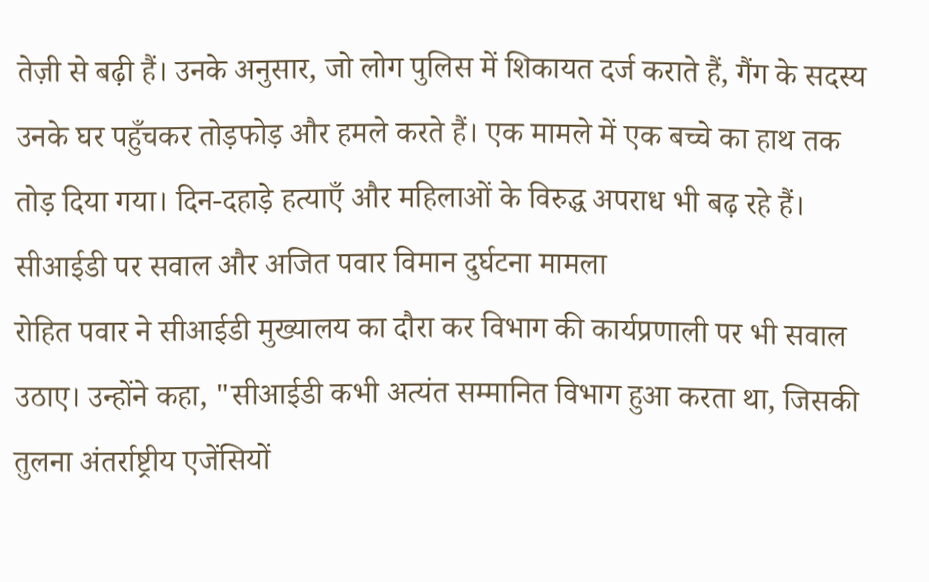तेज़ी से बढ़ी हैं। उनके अनुसार, जो लोग पुलिस में शिकायत दर्ज कराते हैं, गैंग के सदस्य उनके घर पहुँचकर तोड़फोड़ और हमले करते हैं। एक मामले में एक बच्चे का हाथ तक तोड़ दिया गया। दिन-दहाड़े हत्याएँ और महिलाओं के विरुद्ध अपराध भी बढ़ रहे हैं।
सीआईडी पर सवाल और अजित पवार विमान दुर्घटना मामला
रोहित पवार ने सीआईडी मुख्यालय का दौरा कर विभाग की कार्यप्रणाली पर भी सवाल उठाए। उन्होंने कहा, "सीआईडी कभी अत्यंत सम्मानित विभाग हुआ करता था, जिसकी तुलना अंतर्राष्ट्रीय एजेंसियों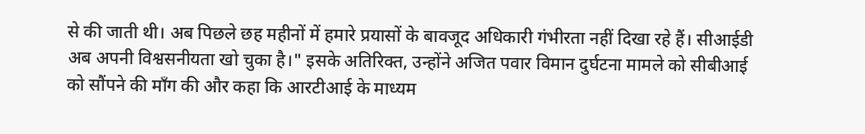से की जाती थी। अब पिछले छह महीनों में हमारे प्रयासों के बावजूद अधिकारी गंभीरता नहीं दिखा रहे हैं। सीआईडी अब अपनी विश्वसनीयता खो चुका है।" इसके अतिरिक्त, उन्होंने अजित पवार विमान दुर्घटना मामले को सीबीआई को सौंपने की माँग की और कहा कि आरटीआई के माध्यम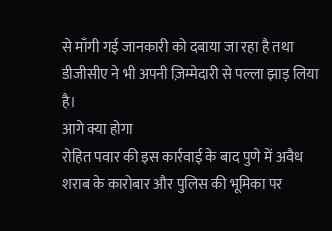से माँगी गई जानकारी को दबाया जा रहा है तथा डीजीसीए ने भी अपनी ज़िम्मेदारी से पल्ला झाड़ लिया है।
आगे क्या होगा
रोहित पवार की इस कार्रवाई के बाद पुणे में अवैध शराब के कारोबार और पुलिस की भूमिका पर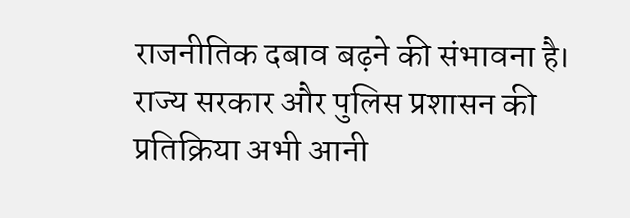राजनीतिक दबाव बढ़ने की संभावना है। राज्य सरकार और पुलिस प्रशासन की प्रतिक्रिया अभी आनी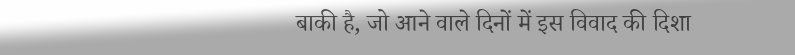बाकी है, जो आने वाले दिनों में इस विवाद की दिशा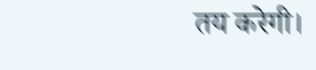तय करेगी।